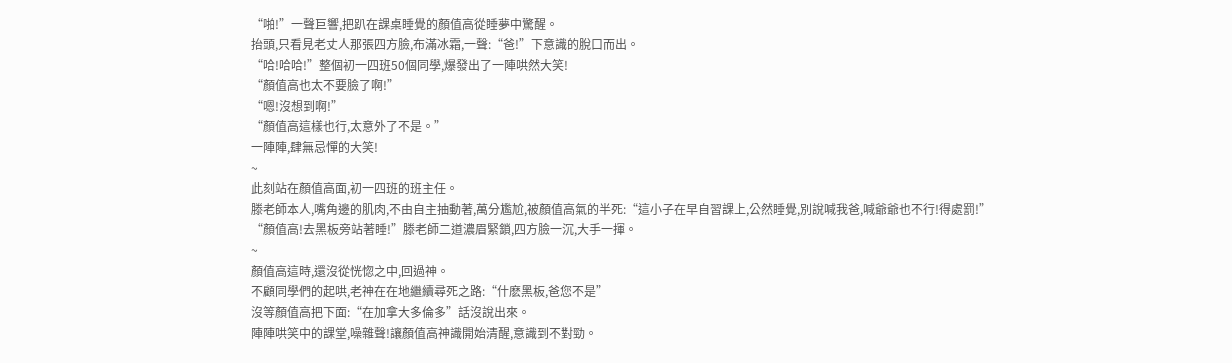“啪!”一聲巨響,把趴在課桌睡覺的顏值高從睡夢中驚醒。
抬頭,只看見老丈人那張四方臉,布滿冰霜,一聲:“爸!”下意識的脫口而出。
“哈!哈哈!”整個初一四班50個同學,爆發出了一陣哄然大笑!
“顏值高也太不要臉了啊!”
“嗯!沒想到啊!”
“顏值高這樣也行,太意外了不是。”
一陣陣,肆無忌憚的大笑!
~
此刻站在顏值高面,初一四班的班主任。
滕老師本人,嘴角邊的肌肉,不由自主抽動著,萬分尷尬,被顏值高氣的半死:“這小子在早自習課上,公然睡覺,別說喊我爸,喊爺爺也不行!得處罰!”
“顏值高!去黑板旁站著睡!”滕老師二道濃眉緊鎖,四方臉一沉,大手一揮。
~
顏值高這時,還沒從恍惚之中,回過神。
不顧同學們的起哄,老神在在地繼續尋死之路:“什麽黑板,爸您不是”
沒等顏值高把下面:“在加拿大多倫多”話沒說出來。
陣陣哄笑中的課堂,噪雜聲!讓顏值高神識開始清醒,意識到不對勁。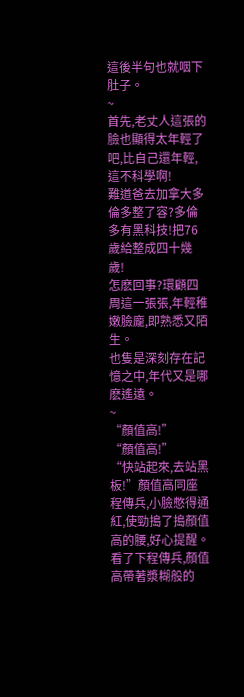這後半句也就咽下肚子。
~
首先,老丈人這張的臉也顯得太年輕了吧,比自己還年輕,這不科學啊!
難道爸去加拿大多倫多整了容?多倫多有黑科技!把76歲給整成四十幾歲!
怎麽回事?環顧四周這一張張,年輕稚嫩臉龐,即熟悉又陌生。
也隻是深刻存在記憶之中,年代又是哪麽遙遠。
~
“顏值高!”
“顏值高!”
“快站起來,去站黑板!”顏值高同座程傳兵,小臉憋得通紅,使勁搗了搗顏值高的腰,好心提醒。
看了下程傳兵,顏值高帶著漿糊般的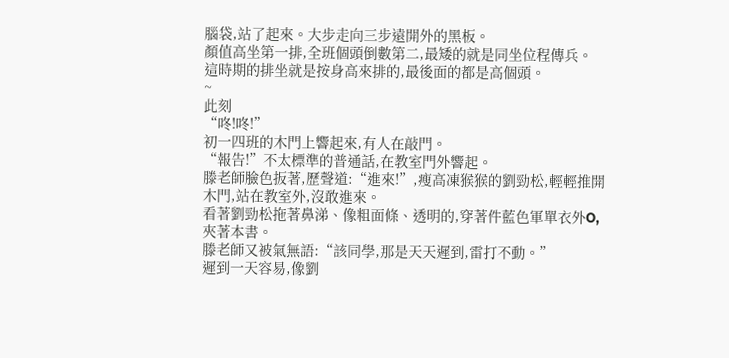腦袋,站了起來。大步走向三步遠開外的黑板。
顏值高坐第一排,全班個頭倒數第二,最矮的就是同坐位程傳兵。
這時期的排坐就是按身高來排的,最後面的都是高個頭。
~
此刻
“咚!咚!”
初一四班的木門上響起來,有人在敲門。
“報告!”不太標準的普通話,在教室門外響起。
滕老師臉色扳著,歷聲道:“進來!”,瘦高凍猴猴的劉勁松,輕輕推開木門,站在教室外,沒敢進來。
看著劉勁松拖著鼻涕、像粗面條、透明的,穿著件藍色軍單衣外O,夾著本書。
滕老師又被氣無語:“該同學,那是天天遲到,雷打不動。”
遲到一天容易,像劉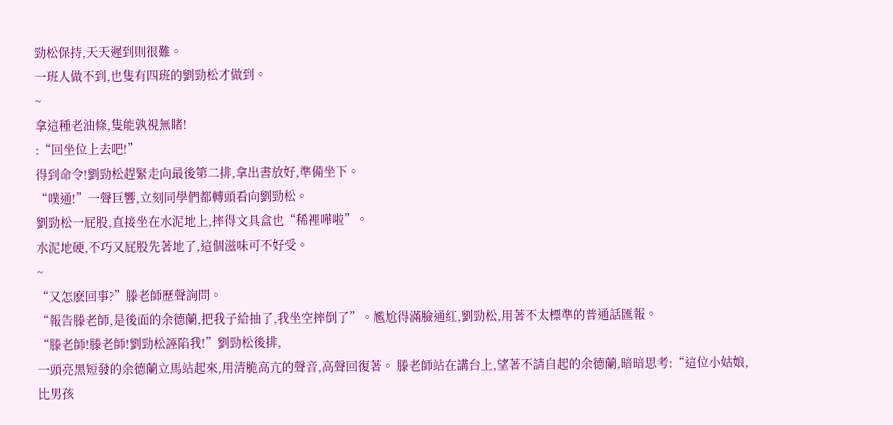勁松保持,天天遲到則很難。
一班人做不到,也隻有四班的劉勁松才做到。
~
拿這種老油條,隻能孰視無睹!
:“回坐位上去吧!”
得到命令!劉勁松趕緊走向最後第二排,拿出書放好,準備坐下。
“噗通!”一聲巨響,立刻同學們都轉頭看向劉勁松。
劉勁松一屁股,直接坐在水泥地上,摔得文具盒也“稀裡嘩啦”。
水泥地硬,不巧又屁股先著地了,這個滋味可不好受。
~
“又怎麽回事?”滕老師歷聲詢問。
“報告滕老師,是後面的余德蘭,把我子給抽了,我坐空摔倒了”。尷尬得滿臉通紅,劉勁松,用著不太標準的普通話匯報。
“滕老師!滕老師!劉勁松誣陷我!”劉勁松後排,
一頭亮黑短發的余德蘭立馬站起來,用清脆高亢的聲音,高聲回復著。 滕老師站在講台上,望著不請自起的余德蘭,暗暗思考:“這位小姑娘,比男孩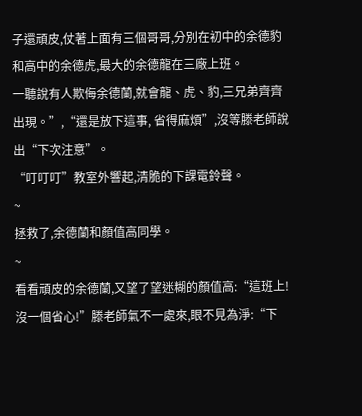子還頑皮,仗著上面有三個哥哥,分別在初中的余德豹和高中的余德虎,最大的余德龍在三廠上班。
一聽說有人欺侮余德蘭,就會龍、虎、豹,三兄弟齊齊出現。”,“還是放下這事, 省得麻煩”,沒等滕老師說出“下次注意”。
“叮叮叮”教室外響起,清脆的下課電鈴聲。
~
拯救了,余德蘭和顏值高同學。
~
看看頑皮的余德蘭,又望了望迷糊的顏值高:“這班上!沒一個省心!”滕老師氣不一處來,眼不見為淨:“下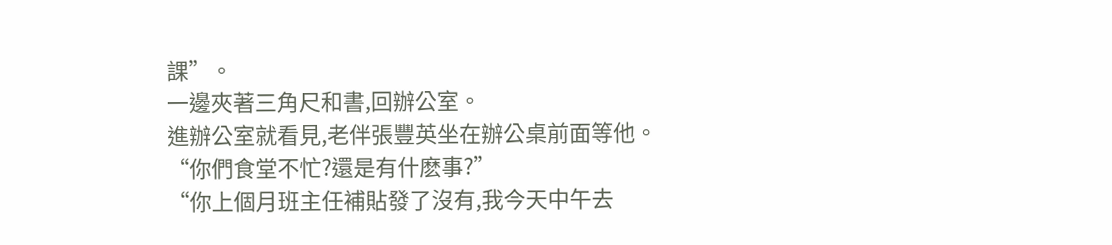課”。
一邊夾著三角尺和書,回辦公室。
進辦公室就看見,老伴張豐英坐在辦公桌前面等他。
“你們食堂不忙?還是有什麽事?”
“你上個月班主任補貼發了沒有,我今天中午去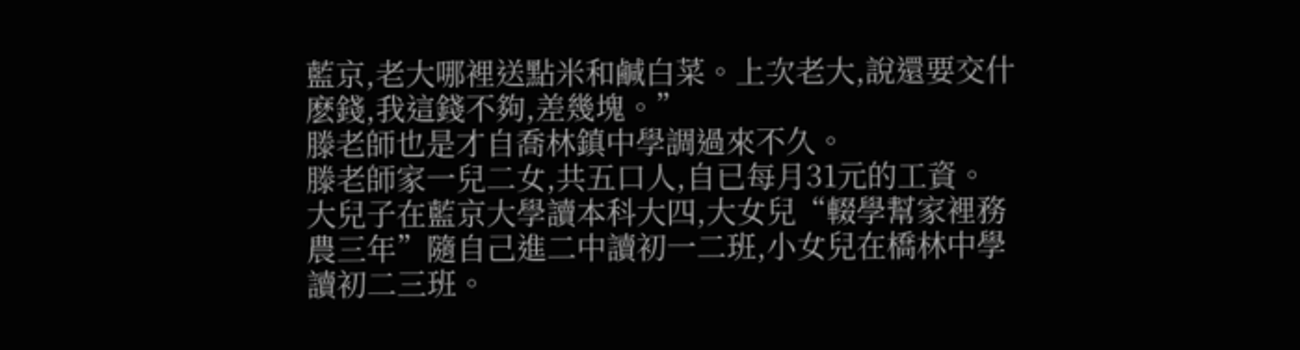藍京,老大哪裡送點米和鹹白菜。上次老大,說還要交什麽錢,我這錢不夠,差幾塊。”
滕老師也是才自喬林鎮中學調過來不久。
滕老師家一兒二女,共五口人,自已每月31元的工資。
大兒子在藍京大學讀本科大四,大女兒“輟學幫家裡務農三年”隨自己進二中讀初一二班,小女兒在橋林中學讀初二三班。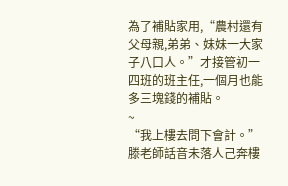為了補貼家用,“農村還有父母親,弟弟、妹妹一大家子八口人。”才接管初一四班的班主任,一個月也能多三塊錢的補貼。
~
“我上樓去問下會計。”滕老師話音未落人己奔樓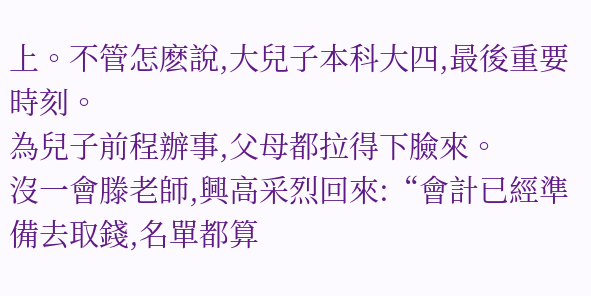上。不管怎麽說,大兒子本科大四,最後重要時刻。
為兒子前程辦事,父母都拉得下臉來。
沒一會滕老師,興高采烈回來:“會計已經準備去取錢,名單都算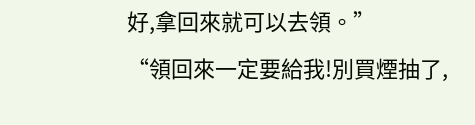好,拿回來就可以去領。”
“領回來一定要給我!別買煙抽了,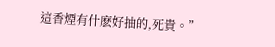這香煙有什麽好抽的,死貴。”